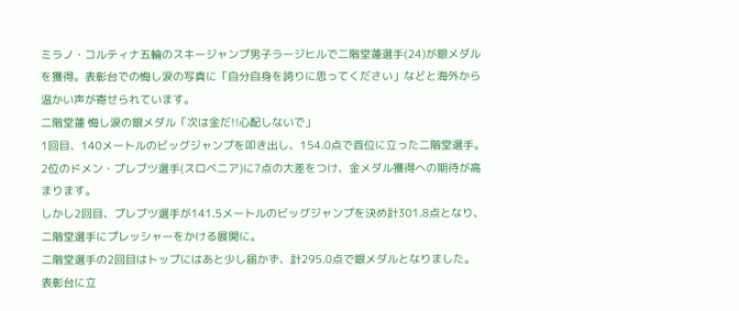ミラノ・コルティナ五輪のスキージャンプ男子ラージヒルで二階堂蓮選手(24)が銀メダルを獲得。表彰台での悔し涙の写真に「自分自身を誇りに思ってください」などと海外から温かい声が寄せられています。
二階堂蓮 悔し涙の銀メダル「次は金だ!!心配しないで」
1回目、140メートルのビッグジャンプを叩き出し、154.0点で首位に立った二階堂選手。
2位のドメン・プレブツ選手(スロベニア)に7点の大差をつけ、金メダル獲得への期待が高まります。
しかし2回目、プレブツ選手が141.5メートルのビッグジャンプを決め計301.8点となり、二階堂選手にプレッシャーをかける展開に。
二階堂選手の2回目はトップにはあと少し届かず、計295.0点で銀メダルとなりました。
表彰台に立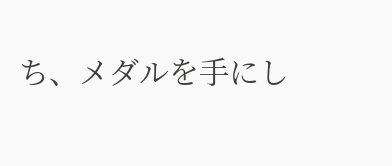ち、メダルを手にし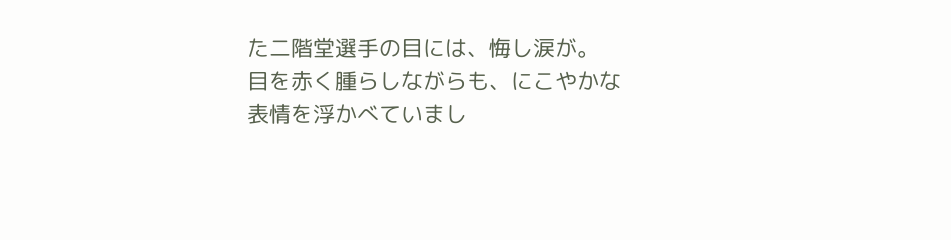た二階堂選手の目には、悔し涙が。
目を赤く腫らしながらも、にこやかな表情を浮かべていまし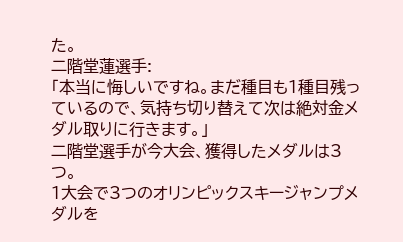た。
二階堂蓮選手:
「本当に悔しいですね。まだ種目も1種目残っているので、気持ち切り替えて次は絶対金メダル取りに行きます。」
二階堂選手が今大会、獲得したメダルは3つ。
1大会で3つのオリンピックスキージャンプメダルを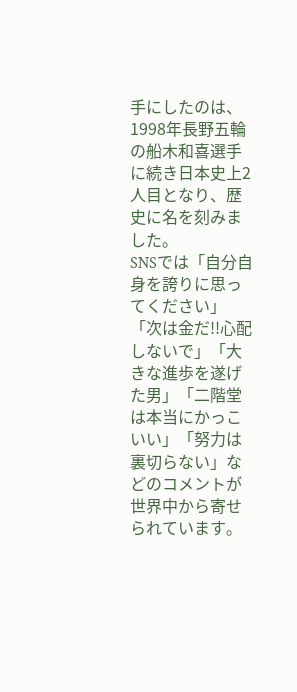手にしたのは、1998年長野五輪の船木和喜選手に続き日本史上2人目となり、歴史に名を刻みました。
SNSでは「自分自身を誇りに思ってください」「次は金だ!!心配しないで」「大きな進歩を遂げた男」「二階堂は本当にかっこいい」「努力は裏切らない」などのコメントが世界中から寄せられています。